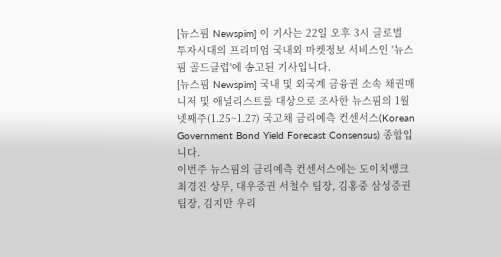[뉴스핌 Newspim] 이 기사는 22일 오후 3시 글로벌 투자시대의 프리미엄 국내외 마켓정보 서비스인 '뉴스핌 골드클럽'에 송고된 기사입니다.
[뉴스핌 Newspim] 국내 및 외국계 금융권 소속 채권매니저 및 애널리스트를 대상으로 조사한 뉴스핌의 1월 넷째주(1.25~1.27) 국고채 금리예측 컨센서스(Korean Government Bond Yield Forecast Consensus) 종합입니다.
이번주 뉴스핌의 금리예측 컨센서스에는 도이치뱅크 최경진 상무, 대우증권 서철수 팀장, 김홍중 삼성증권 팀장, 김지만 우리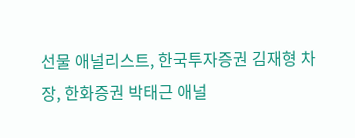선물 애널리스트, 한국투자증권 김재형 차장, 한화증권 박태근 애널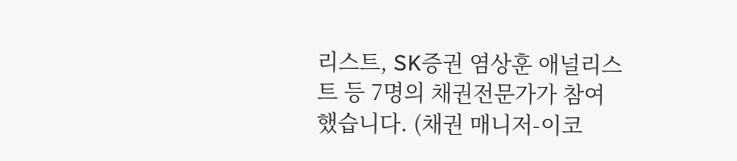리스트, SK증권 염상훈 애널리스트 등 7명의 채권전문가가 참여했습니다. (채권 매니저-이코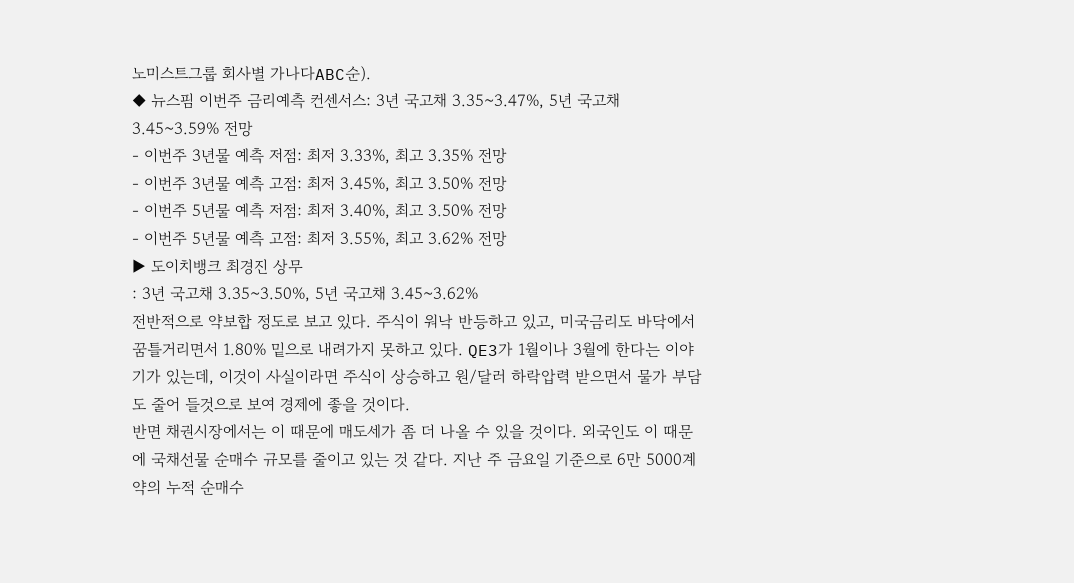노미스트그룹 회사별 가나다ABC순).
◆ 뉴스핌 이번주 금리예측 컨센서스: 3년 국고채 3.35~3.47%, 5년 국고채 3.45~3.59% 전망
- 이번주 3년물 예측 저점: 최저 3.33%, 최고 3.35% 전망
- 이번주 3년물 예측 고점: 최저 3.45%, 최고 3.50% 전망
- 이번주 5년물 예측 저점: 최저 3.40%, 최고 3.50% 전망
- 이번주 5년물 예측 고점: 최저 3.55%, 최고 3.62% 전망
▶ 도이치뱅크 최경진 상무
: 3년 국고채 3.35~3.50%, 5년 국고채 3.45~3.62%
전반적으로 약보합 정도로 보고 있다. 주식이 워낙 반등하고 있고, 미국금리도 바닥에서 꿈틀거리면서 1.80% 밑으로 내려가지 못하고 있다. QE3가 1월이나 3월에 한다는 이야기가 있는데, 이것이 사실이라면 주식이 상승하고 원/달러 하락압력 받으면서 물가 부담도 줄어 들것으로 보여 경제에 좋을 것이다.
반면 채권시장에서는 이 때문에 매도세가 좀 더 나올 수 있을 것이다. 외국인도 이 때문에 국채선물 순매수 규모를 줄이고 있는 것 같다. 지난 주 금요일 기준으로 6만 5000계약의 누적 순매수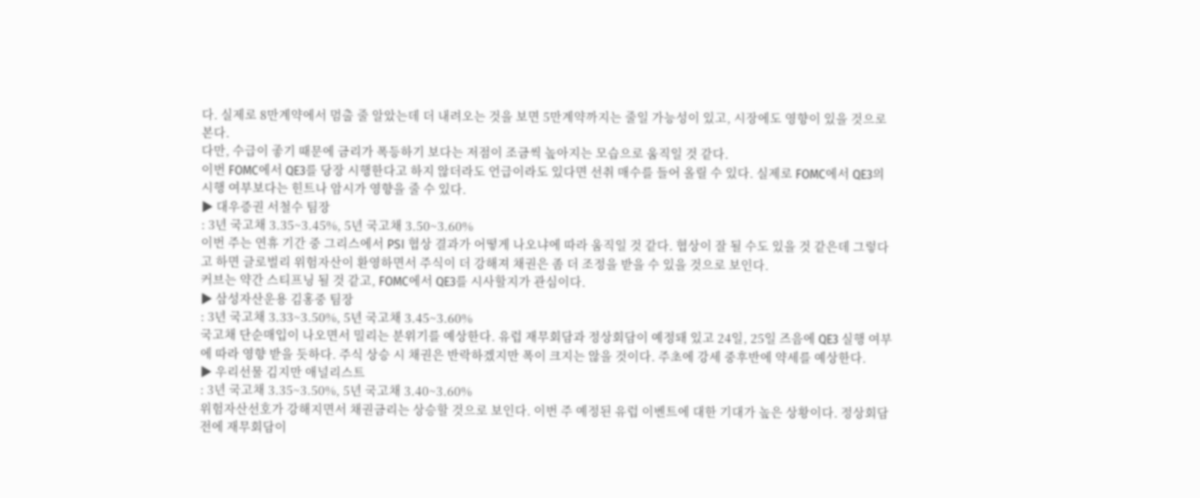다. 실제로 8만계약에서 멈출 줄 알았는데 더 내려오는 것을 보면 5만계약까지는 줄일 가능성이 있고, 시장에도 영향이 있을 것으로 본다.
다만, 수급이 좋기 때문에 금리가 폭등하기 보다는 저점이 조금씩 높아지는 모습으로 움직일 것 같다.
이번 FOMC에서 QE3를 당장 시행한다고 하지 않더라도 언급이라도 있다면 선취 매수를 들어 올릴 수 있다. 실제로 FOMC에서 QE3의 시행 여부보다는 힌트나 암시가 영향을 줄 수 있다.
▶ 대우증권 서철수 팀장
: 3년 국고채 3.35~3.45%, 5년 국고채 3.50~3.60%
이번 주는 연휴 기간 중 그리스에서 PSI 협상 결과가 어떻게 나오냐에 따라 움직일 것 같다. 협상이 잘 될 수도 있을 것 같은데 그렇다고 하면 글로벌리 위험자산이 환영하면서 주식이 더 강해져 채권은 좀 더 조정을 받을 수 있을 것으로 보인다.
커브는 약간 스티프닝 될 것 같고, FOMC에서 QE3를 시사할지가 관심이다.
▶ 삼성자산운용 김홍중 팀장
: 3년 국고채 3.33~3.50%, 5년 국고채 3.45~3.60%
국고채 단순매입이 나오면서 밀리는 분위기를 예상한다. 유럽 재무회담과 정상회담이 예정돼 있고 24일, 25일 즈음에 QE3 실행 여부에 따라 영향 받을 듯하다. 주식 상승 시 채권은 반락하겠지만 폭이 크지는 않을 것이다. 주초에 강세 중후반에 약세를 예상한다.
▶ 우리선물 김지만 애널리스트
: 3년 국고채 3.35~3.50%, 5년 국고채 3.40~3.60%
위험자산선호가 강해지면서 채권금리는 상승할 것으로 보인다. 이번 주 예정된 유럽 이벤트에 대한 기대가 높은 상황이다. 정상회담 전에 재무회담이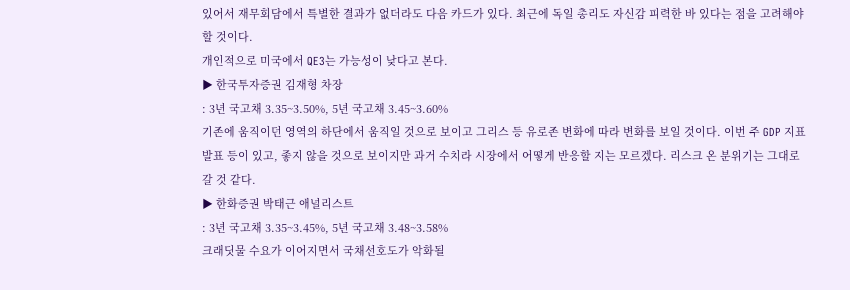있어서 재무회담에서 특별한 결과가 없더라도 다음 카드가 있다. 최근에 독일 총리도 자신감 피력한 바 있다는 점을 고려해야 할 것이다.
개인적으로 미국에서 QE3는 가능성이 낮다고 본다.
▶ 한국투자증권 김재형 차장
: 3년 국고채 3.35~3.50%, 5년 국고채 3.45~3.60%
기존에 움직이던 영역의 하단에서 움직일 것으로 보이고 그리스 등 유로존 변화에 따라 변화를 보일 것이다. 이번 주 GDP 지표 발표 등이 있고, 좋지 않을 것으로 보이지만 과거 수치라 시장에서 어떻게 반응할 지는 모르겠다. 리스크 온 분위기는 그대로 갈 것 같다.
▶ 한화증권 박태근 애널리스트
: 3년 국고채 3.35~3.45%, 5년 국고채 3.48~3.58%
크래딧물 수요가 이어지면서 국채선호도가 악화될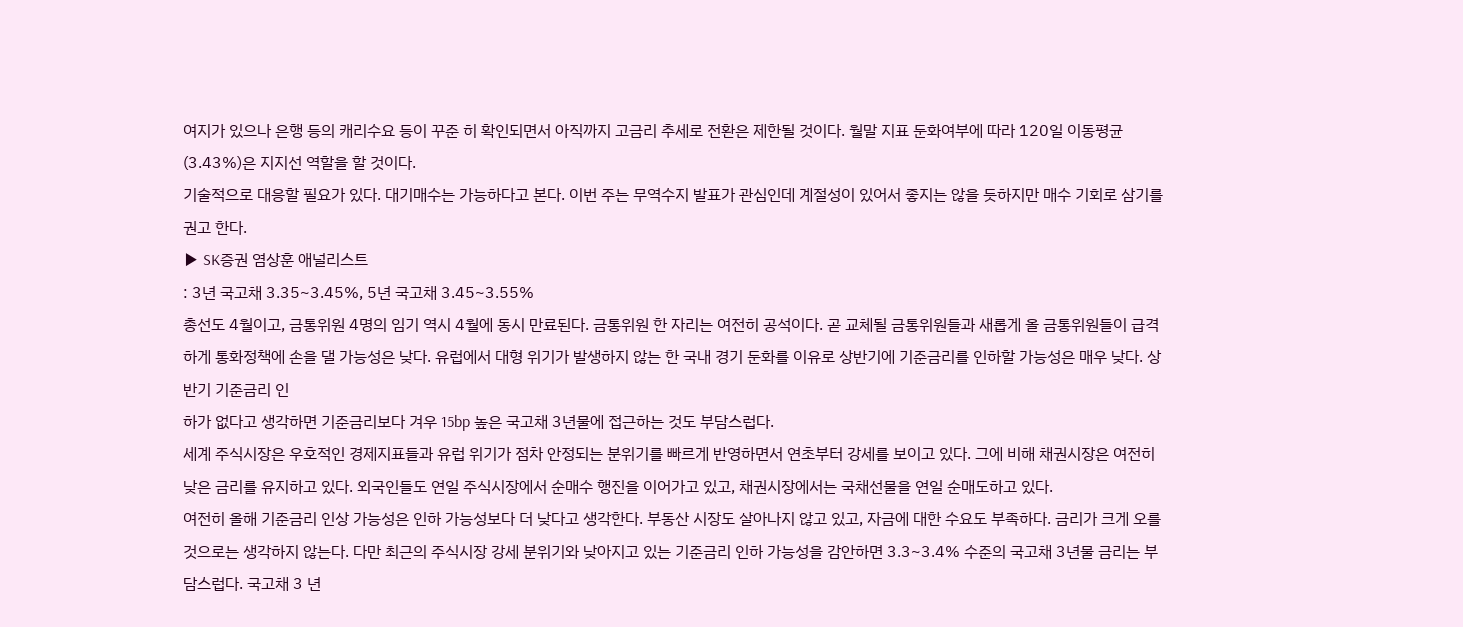여지가 있으나 은행 등의 캐리수요 등이 꾸준 히 확인되면서 아직까지 고금리 추세로 전환은 제한될 것이다. 월말 지표 둔화여부에 따라 120일 이동평균(3.43%)은 지지선 역할을 할 것이다.
기술적으로 대응할 필요가 있다. 대기매수는 가능하다고 본다. 이번 주는 무역수지 발표가 관심인데 계절성이 있어서 좋지는 않을 듯하지만 매수 기회로 삼기를 권고 한다.
▶ SK증권 염상훈 애널리스트
: 3년 국고채 3.35~3.45%, 5년 국고채 3.45~3.55%
총선도 4월이고, 금통위원 4명의 임기 역시 4월에 동시 만료된다. 금통위원 한 자리는 여전히 공석이다. 곧 교체될 금통위원들과 새롭게 올 금통위원들이 급격하게 통화정책에 손을 댈 가능성은 낮다. 유럽에서 대형 위기가 발생하지 않는 한 국내 경기 둔화를 이유로 상반기에 기준금리를 인하할 가능성은 매우 낮다. 상반기 기준금리 인
하가 없다고 생각하면 기준금리보다 겨우 15bp 높은 국고채 3년물에 접근하는 것도 부담스럽다.
세계 주식시장은 우호적인 경제지표들과 유럽 위기가 점차 안정되는 분위기를 빠르게 반영하면서 연초부터 강세를 보이고 있다. 그에 비해 채권시장은 여전히 낮은 금리를 유지하고 있다. 외국인들도 연일 주식시장에서 순매수 행진을 이어가고 있고, 채권시장에서는 국채선물을 연일 순매도하고 있다.
여전히 올해 기준금리 인상 가능성은 인하 가능성보다 더 낮다고 생각한다. 부동산 시장도 살아나지 않고 있고, 자금에 대한 수요도 부족하다. 금리가 크게 오를 것으로는 생각하지 않는다. 다만 최근의 주식시장 강세 분위기와 낮아지고 있는 기준금리 인하 가능성을 감안하면 3.3~3.4% 수준의 국고채 3년물 금리는 부담스럽다. 국고채 3 년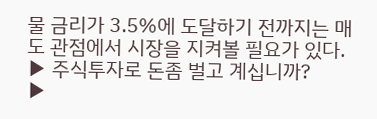물 금리가 3.5%에 도달하기 전까지는 매도 관점에서 시장을 지켜볼 필요가 있다.
▶ 주식투자로 돈좀 벌고 계십니까?
▶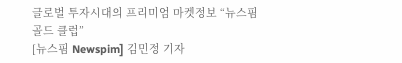글로벌 투자시대의 프리미엄 마켓정보 “뉴스핌 골드 클럽”
[뉴스핌 Newspim] 김민정 기자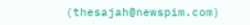(thesajah@newspim.com)